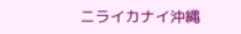ニライカナイ沖縄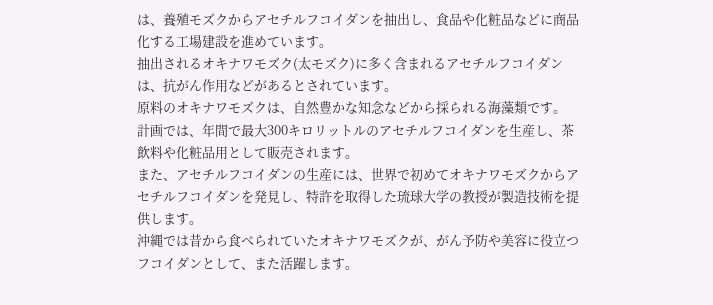は、養殖モズクからアセチルフコイダンを抽出し、食品や化粧品などに商品化する工場建設を進めています。
抽出されるオキナワモズク(太モズク)に多く含まれるアセチルフコイダンは、抗がん作用などがあるとされています。
原料のオキナワモズクは、自然豊かな知念などから採られる海藻類です。
計画では、年間で最大300キロリットルのアセチルフコイダンを生産し、茶飲料や化粧品用として販売されます。
また、アセチルフコイダンの生産には、世界で初めてオキナワモズクからアセチルフコイダンを発見し、特許を取得した琉球大学の教授が製造技術を提供します。
沖縄では昔から食べられていたオキナワモズクが、がん予防や美容に役立つフコイダンとして、また活躍します。